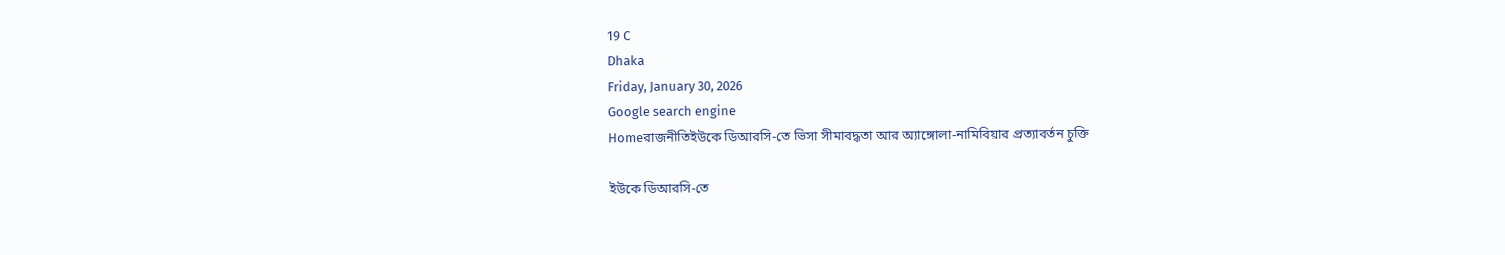19 C
Dhaka
Friday, January 30, 2026
Google search engine
Homeরাজনীতিইউকে ডিআরসি-তে ভিসা সীমাবদ্ধতা আর অ্যাঙ্গোলা‑নামিবিয়ার প্রত্যাবর্তন চুক্তি

ইউকে ডিআরসি-তে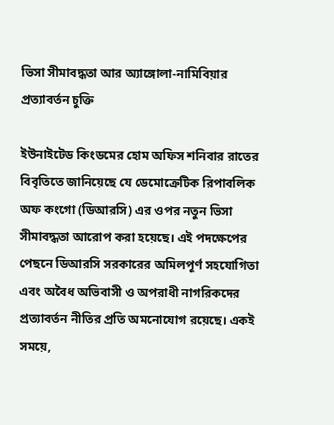ভিসা সীমাবদ্ধতা আর অ্যাঙ্গোলা‑নামিবিয়ার প্রত্যাবর্তন চুক্তি

ইউনাইটেড কিংডমের হোম অফিস শনিবার রাতের বিবৃতিতে জানিয়েছে যে ডেমোক্রেটিক রিপাবলিক অফ কংগো (ডিআরসি) এর ওপর নতুন ভিসা সীমাবদ্ধতা আরোপ করা হয়েছে। এই পদক্ষেপের পেছনে ডিআরসি সরকারের অমিলপূর্ণ সহযোগিতা এবং অবৈধ অভিবাসী ও অপরাধী নাগরিকদের প্রত্যাবর্তন নীতির প্রতি অমনোযোগ রয়েছে। একই সময়ে,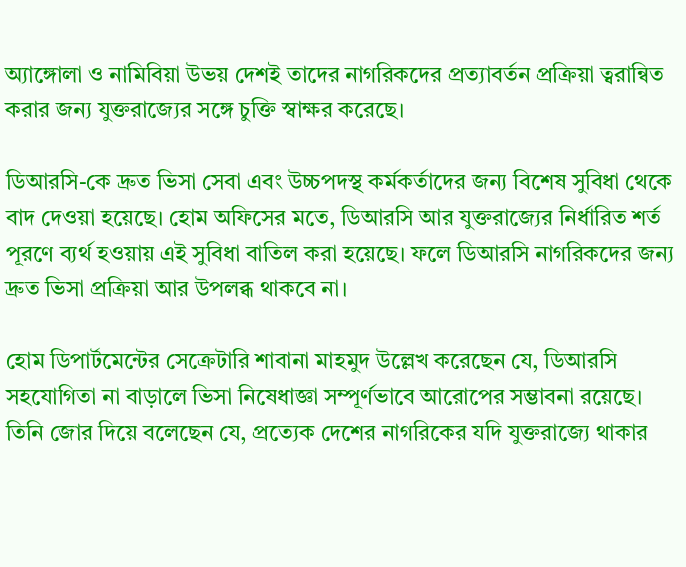অ্যাঙ্গোলা ও নামিবিয়া উভয় দেশই তাদের নাগরিকদের প্রত্যাবর্তন প্রক্রিয়া ত্বরান্বিত করার জন্য যুক্তরাজ্যের সঙ্গে চুক্তি স্বাক্ষর করেছে।

ডিআরসি-কে দ্রুত ভিসা সেবা এবং উচ্চপদস্থ কর্মকর্তাদের জন্য বিশেষ সুবিধা থেকে বাদ দেওয়া হয়েছে। হোম অফিসের মতে, ডিআরসি আর যুক্তরাজ্যের নির্ধারিত শর্ত পূরণে ব্যর্থ হওয়ায় এই সুবিধা বাতিল করা হয়েছে। ফলে ডিআরসি নাগরিকদের জন্য দ্রুত ভিসা প্রক্রিয়া আর উপলব্ধ থাকবে না।

হোম ডিপার্টমেন্টের সেক্রেটারি শাবানা মাহমুদ উল্লেখ করেছেন যে, ডিআরসি সহযোগিতা না বাড়ালে ভিসা নিষেধাজ্ঞা সম্পূর্ণভাবে আরোপের সম্ভাবনা রয়েছে। তিনি জোর দিয়ে বলেছেন যে, প্রত্যেক দেশের নাগরিকের যদি যুক্তরাজ্যে থাকার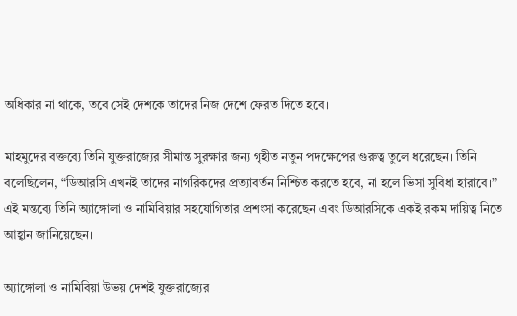অধিকার না থাকে, তবে সেই দেশকে তাদের নিজ দেশে ফেরত দিতে হবে।

মাহমুদের বক্তব্যে তিনি যুক্তরাজ্যের সীমান্ত সুরক্ষার জন্য গৃহীত নতুন পদক্ষেপের গুরুত্ব তুলে ধরেছেন। তিনি বলেছিলেন, “ডিআরসি এখনই তাদের নাগরিকদের প্রত্যাবর্তন নিশ্চিত করতে হবে, না হলে ভিসা সুবিধা হারাবে।” এই মন্তব্যে তিনি অ্যাঙ্গোলা ও নামিবিয়ার সহযোগিতার প্রশংসা করেছেন এবং ডিআরসিকে একই রকম দায়িত্ব নিতে আহ্বান জানিয়েছেন।

অ্যাঙ্গোলা ও নামিবিয়া উভয় দেশই যুক্তরাজ্যের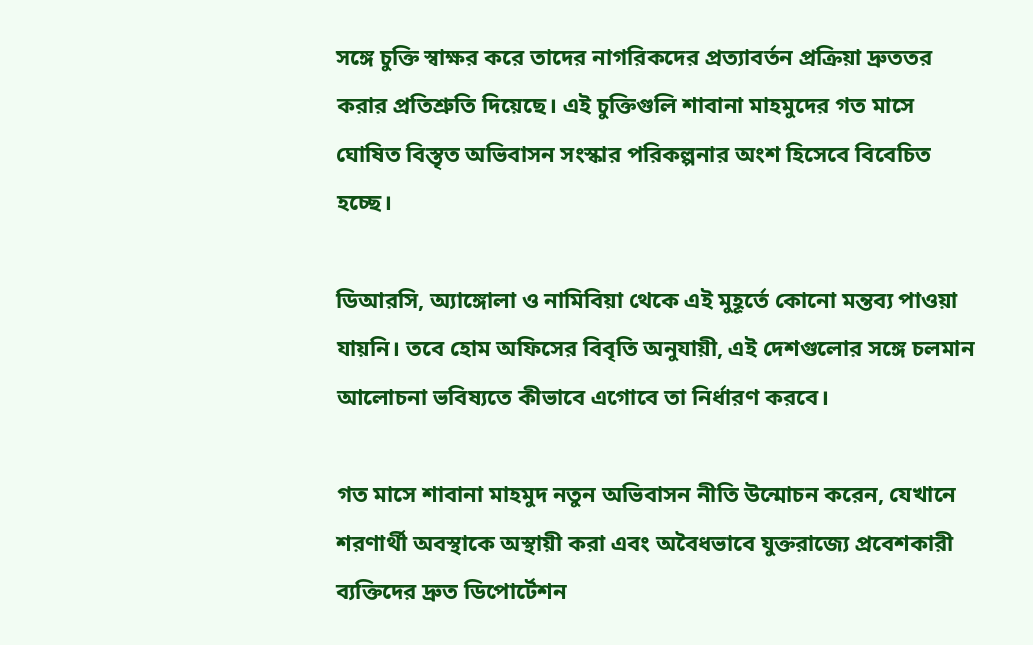সঙ্গে চুক্তি স্বাক্ষর করে তাদের নাগরিকদের প্রত্যাবর্তন প্রক্রিয়া দ্রুততর করার প্রতিশ্রুতি দিয়েছে। এই চুক্তিগুলি শাবানা মাহমুদের গত মাসে ঘোষিত বিস্তৃত অভিবাসন সংস্কার পরিকল্পনার অংশ হিসেবে বিবেচিত হচ্ছে।

ডিআরসি, অ্যাঙ্গোলা ও নামিবিয়া থেকে এই মুহূর্তে কোনো মন্তব্য পাওয়া যায়নি। তবে হোম অফিসের বিবৃতি অনুযায়ী, এই দেশগুলোর সঙ্গে চলমান আলোচনা ভবিষ্যতে কীভাবে এগোবে তা নির্ধারণ করবে।

গত মাসে শাবানা মাহমুদ নতুন অভিবাসন নীতি উন্মোচন করেন, যেখানে শরণার্থী অবস্থাকে অস্থায়ী করা এবং অবৈধভাবে যুক্তরাজ্যে প্রবেশকারী ব্যক্তিদের দ্রুত ডিপোর্টেশন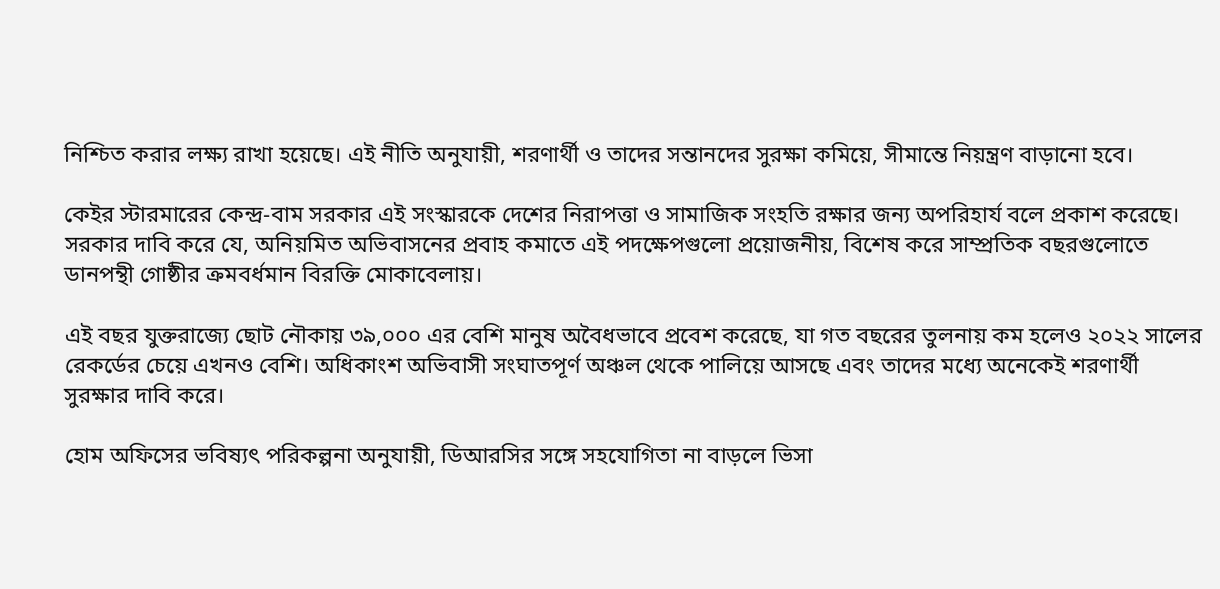নিশ্চিত করার লক্ষ্য রাখা হয়েছে। এই নীতি অনুযায়ী, শরণার্থী ও তাদের সন্তানদের সুরক্ষা কমিয়ে, সীমান্তে নিয়ন্ত্রণ বাড়ানো হবে।

কেইর স্টারমারের কেন্দ্র-বাম সরকার এই সংস্কারকে দেশের নিরাপত্তা ও সামাজিক সংহতি রক্ষার জন্য অপরিহার্য বলে প্রকাশ করেছে। সরকার দাবি করে যে, অনিয়মিত অভিবাসনের প্রবাহ কমাতে এই পদক্ষেপগুলো প্রয়োজনীয়, বিশেষ করে সাম্প্রতিক বছরগুলোতে ডানপন্থী গোষ্ঠীর ক্রমবর্ধমান বিরক্তি মোকাবেলায়।

এই বছর যুক্তরাজ্যে ছোট নৌকায় ৩৯,০০০ এর বেশি মানুষ অবৈধভাবে প্রবেশ করেছে, যা গত বছরের তুলনায় কম হলেও ২০২২ সালের রেকর্ডের চেয়ে এখনও বেশি। অধিকাংশ অভিবাসী সংঘাতপূর্ণ অঞ্চল থেকে পালিয়ে আসছে এবং তাদের মধ্যে অনেকেই শরণার্থী সুরক্ষার দাবি করে।

হোম অফিসের ভবিষ্যৎ পরিকল্পনা অনুযায়ী, ডিআরসির সঙ্গে সহযোগিতা না বাড়লে ভিসা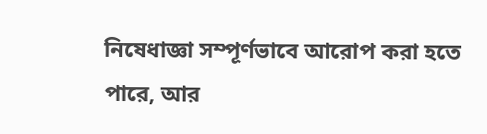নিষেধাজ্ঞা সম্পূর্ণভাবে আরোপ করা হতে পারে, আর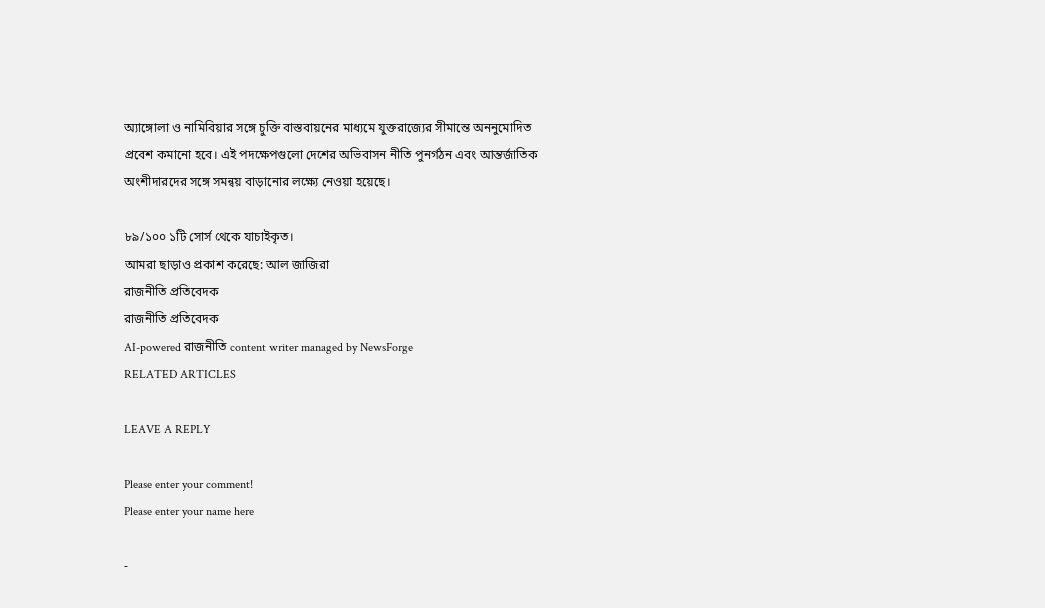অ্যাঙ্গোলা ও নামিবিয়ার সঙ্গে চুক্তি বাস্তবায়নের মাধ্যমে যুক্তরাজ্যের সীমান্তে অননুমোদিত প্রবেশ কমানো হবে। এই পদক্ষেপগুলো দেশের অভিবাসন নীতি পুনর্গঠন এবং আন্তর্জাতিক অংশীদারদের সঙ্গে সমন্বয় বাড়ানোর লক্ষ্যে নেওয়া হয়েছে।

৮৯/১০০ ১টি সোর্স থেকে যাচাইকৃত।
আমরা ছাড়াও প্রকাশ করেছে: আল জাজিরা
রাজনীতি প্রতিবেদক
রাজনীতি প্রতিবেদক
AI-powered রাজনীতি content writer managed by NewsForge
RELATED ARTICLES

LEAVE A REPLY

Please enter your comment!
Please enter your name here

-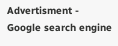Advertisment -
Google search engine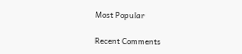Most Popular

Recent Comments